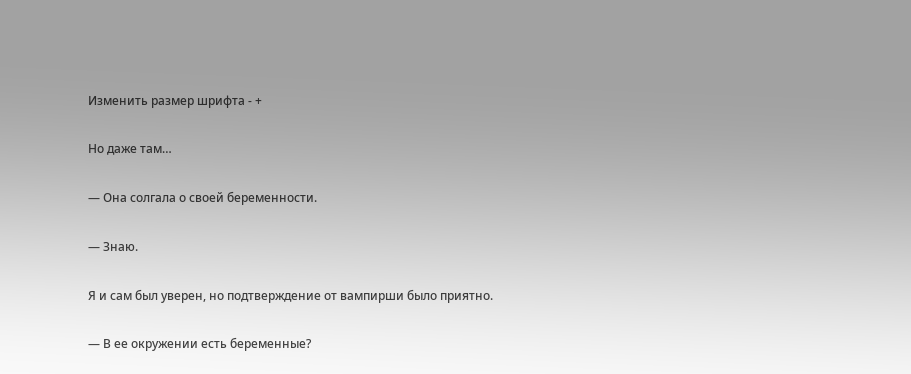Изменить размер шрифта - +

Но даже там…

— Она солгала о своей беременности.

— Знаю.

Я и сам был уверен, но подтверждение от вампирши было приятно.

— В ее окружении есть беременные?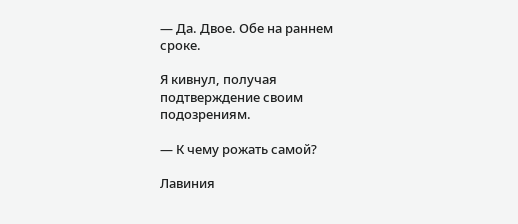— Да. Двое. Обе на раннем сроке.

Я кивнул, получая подтверждение своим подозрениям.

— К чему рожать самой?

Лавиния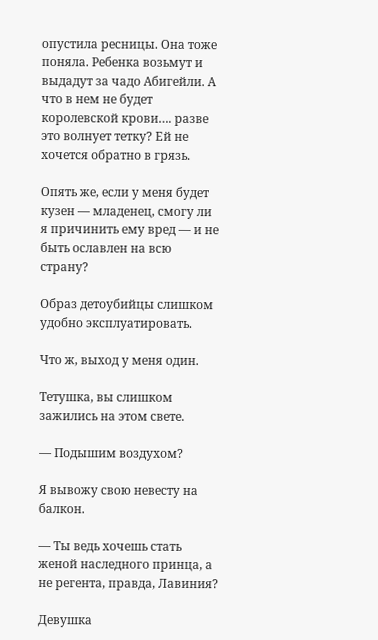опустила ресницы. Она тоже поняла. Ребенка возьмут и выдадут за чадо Абигейли. А что в нем не будет королевской крови…. разве это волнует тетку? Ей не хочется обратно в грязь.

Опять же, если у меня будет кузен — младенец, смогу ли я причинить ему вред — и не быть ославлен на всю страну?

Образ детоубийцы слишком удобно эксплуатировать.

Что ж, выход у меня один.

Тетушка, вы слишком зажились на этом свете.

— Подышим воздухом?

Я вывожу свою невесту на балкон.

— Ты ведь хочешь стать женой наследного принца, а не регента, правда, Лавиния?

Девушка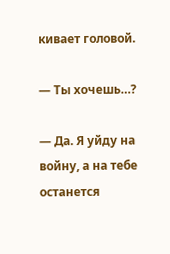кивает головой.

— Ты хочешь…?

— Да. Я уйду на войну, а на тебе останется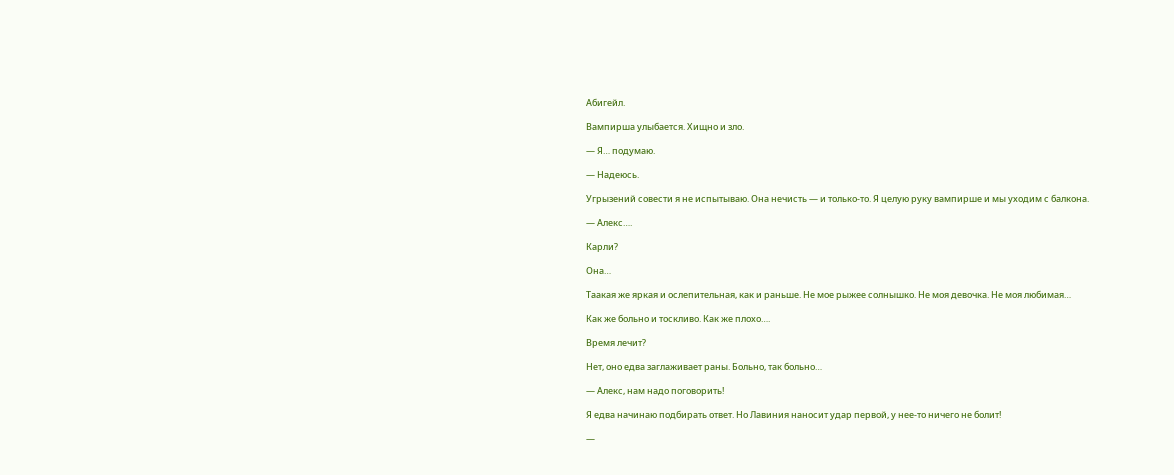Абигейл.

Вампирша улыбается. Хищно и зло.

— Я… подумаю.

— Надеюсь.

Угрызений совести я не испытываю. Она нечисть — и только‑то. Я целую руку вампирше и мы уходим с балкона.

— Алекс….

Карли?

Она…

Таакая же яркая и ослепительная, как и раньше. Не мое рыжее солнышко. Не моя девочка. Не моя любимая…

Как же больно и тоскливо. Как же плохо….

Время лечит?

Нет, оно едва заглаживает раны. Больно, так больно…

— Алекс, нам надо поговорить!

Я едва начинаю подбирать ответ. Но Лавиния наносит удар первой, у нее‑то ничего не болит!

—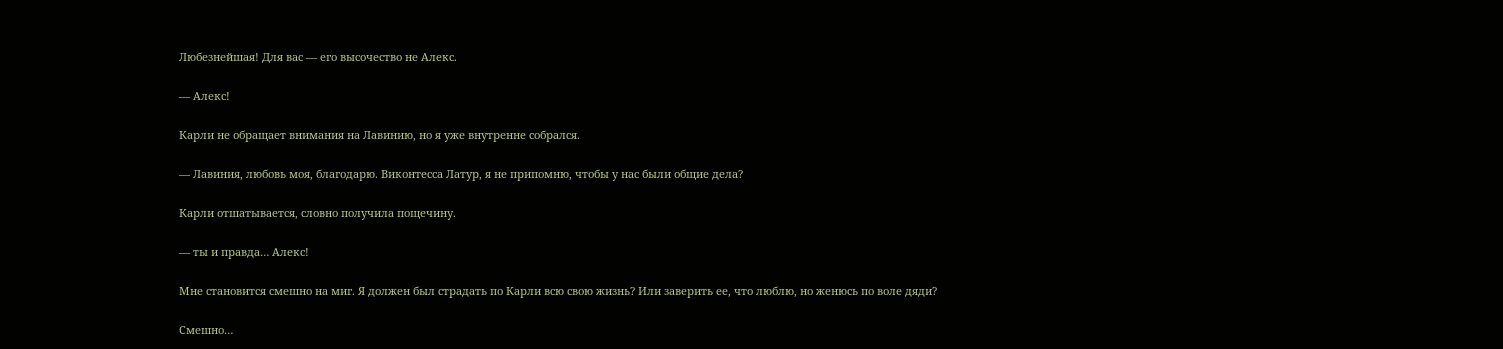Любезнейшая! Для вас — его высочество не Алекс.

— Алекс!

Карли не обращает внимания на Лавинию, но я уже внутренне собрался.

— Лавиния, любовь моя, благодарю. Виконтесса Латур, я не припомню, чтобы у нас были общие дела?

Карли отшатывается, словно получила пощечину.

— ты и правда… Алекс!

Мне становится смешно на миг. Я должен был страдать по Карли всю свою жизнь? Или заверить ее, что люблю, но женюсь по воле дяди?

Смешно…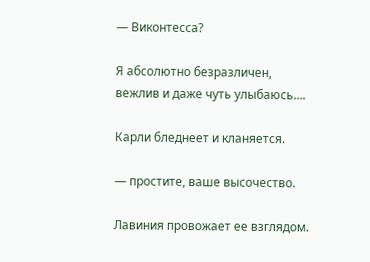— Виконтесса?

Я абсолютно безразличен, вежлив и даже чуть улыбаюсь….

Карли бледнеет и кланяется.

— простите, ваше высочество.

Лавиния провожает ее взглядом.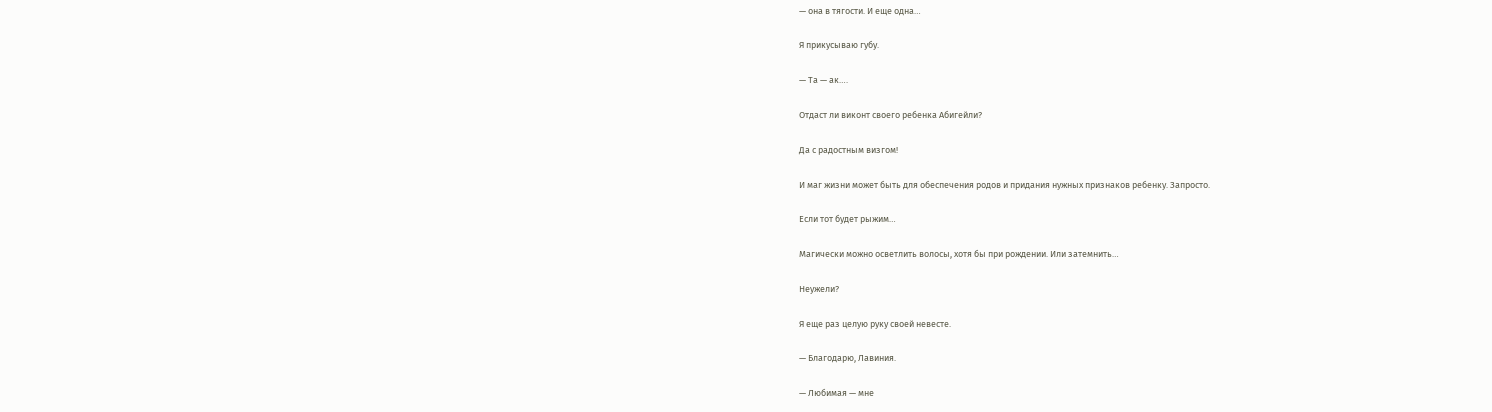— она в тягости. И еще одна…

Я прикусываю губу.

— Та — ак….

Отдаст ли виконт своего ребенка Абигейли?

Да с радостным визгом!

И маг жизни может быть для обеспечения родов и придания нужных признаков ребенку. Запросто.

Если тот будет рыжим…

Магически можно осветлить волосы, хотя бы при рождении. Или затемнить…

Неужели?

Я еще раз целую руку своей невесте.

— Благодарю, Лавиния.

— Любимая — мне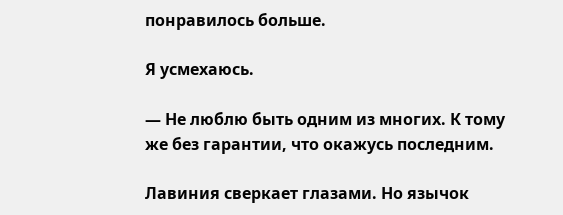понравилось больше.

Я усмехаюсь.

— Не люблю быть одним из многих. К тому же без гарантии, что окажусь последним.

Лавиния сверкает глазами. Но язычок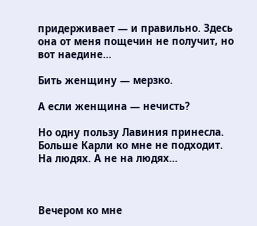придерживает — и правильно. Здесь она от меня пощечин не получит, но вот наедине…

Бить женщину — мерзко.

А если женщина — нечисть?

Но одну пользу Лавиния принесла. Больше Карли ко мне не подходит. На людях. А не на людях…



Вечером ко мне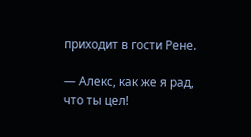приходит в гости Рене.

— Алекс, как же я рад, что ты цел!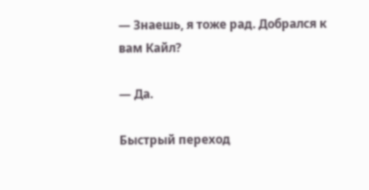— Знаешь, я тоже рад. Добрался к вам Кайл?

— Да.

Быстрый переход